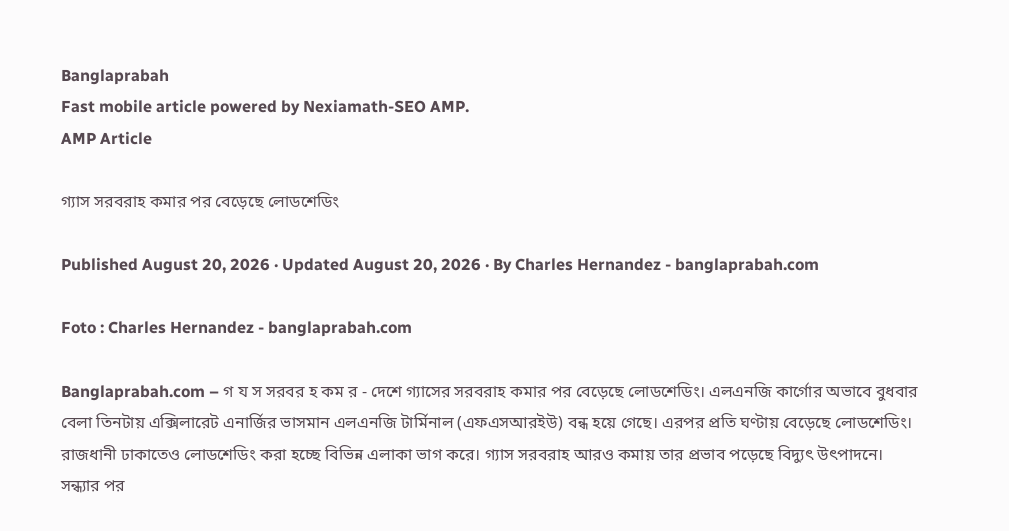Banglaprabah
Fast mobile article powered by Nexiamath-SEO AMP.
AMP Article

গ‍্যাস সরবরাহ কমার পর বেড়েছে লোডশেডিং

Published August 20, 2026 · Updated August 20, 2026 · By Charles Hernandez - banglaprabah.com

Foto : Charles Hernandez - banglaprabah.com

Banglaprabah.com – গ য স সরবর হ কম র - দেশে গ‍্যাসের সরবরাহ কমার পর বেড়েছে লোডশেডিং। এলএনজি কার্গোর অভাবে বুধবার বেলা তিনটায় এক্সিলারেট এনার্জির ভাসমান এলএনজি টার্মিনাল (এফএসআরইউ) বন্ধ হয়ে গেছে। এরপর প্রতি ঘণ্টায় বেড়েছে লোডশেডিং। রাজধানী ঢাকাতেও লোডশেডিং করা হচ্ছে বিভিন্ন এলাকা ভাগ করে। গ্যাস সরবরাহ আরও কমায় তার প্রভাব পড়েছে বিদ্যুৎ উৎপাদনে। সন্ধ্যার পর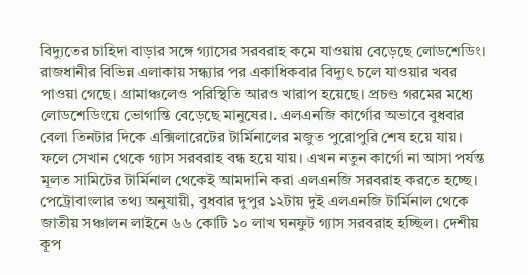বিদ্যুতের চাহিদা বাড়ার সঙ্গে গ্যাসের সরবরাহ কমে যাওয়ায় বেড়েছে লোডশেডিং। রাজধানীর বিভিন্ন এলাকায় সন্ধ্যার পর একাধিকবার বিদ্যুৎ চলে যাওয়ার খবর পাওয়া গেছে। গ্রামাঞ্চলেও পরিস্থিতি আরও খারাপ হয়েছে। প্রচণ্ড গরমের মধ্যে লোডশেডিংয়ে ভোগান্তি বেড়েছে মানুষের।. এলএনজি কার্গোর অভাবে বুধবার বেলা তিনটার দিকে এক্সিলারেটের টার্মিনালের মজুত পুরোপুরি শেষ হয়ে যায়। ফলে সেখান থেকে গ্যাস সরবরাহ বন্ধ হয়ে যায়। এখন নতুন কার্গো না আসা পর্যন্ত মূলত সামিটের টার্মিনাল থেকেই আমদানি করা এলএনজি সরবরাহ করতে হচ্ছে। পেট্রোবাংলার তথ্য অনুযায়ী, বুধবার দুপুর ১২টায় দুই এলএনজি টার্মিনাল থেকে জাতীয় সঞ্চালন লাইনে ৬৬ কোটি ১০ লাখ ঘনফুট গ্যাস সরবরাহ হচ্ছিল। দেশীয় কূপ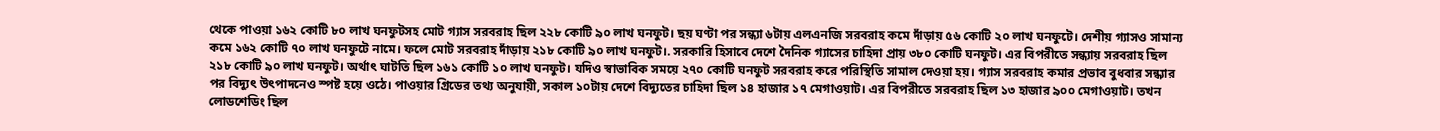থেকে পাওয়া ১৬২ কোটি ৮০ লাখ ঘনফুটসহ মোট গ্যাস সরবরাহ ছিল ২২৮ কোটি ৯০ লাখ ঘনফুট। ছয় ঘণ্টা পর সন্ধ্যা ৬টায় এলএনজি সরবরাহ কমে দাঁড়ায় ৫৬ কোটি ২০ লাখ ঘনফুটে। দেশীয় গ্যাসও সামান্য কমে ১৬২ কোটি ৭০ লাখ ঘনফুটে নামে। ফলে মোট সরবরাহ দাঁড়ায় ২১৮ কোটি ৯০ লাখ ঘনফুট।. সরকারি হিসাবে দেশে দৈনিক গ্যাসের চাহিদা প্রায় ৩৮০ কোটি ঘনফুট। এর বিপরীতে সন্ধ্যায় সরবরাহ ছিল ২১৮ কোটি ৯০ লাখ ঘনফুট। অর্থাৎ ঘাটতি ছিল ১৬১ কোটি ১০ লাখ ঘনফুট। যদিও স্বাভাবিক সময়ে ২৭০ কোটি ঘনফুট সরবরাহ করে পরিস্থিতি সামাল দেওয়া হয়। গ্যাস সরবরাহ কমার প্রভাব বুধবার সন্ধ্যার পর বিদ্যুৎ উৎপাদনেও স্পষ্ট হয়ে ওঠে। পাওয়ার গ্রিডের তথ্য অনুযায়ী, সকাল ১০টায় দেশে বিদ্যুতের চাহিদা ছিল ১৪ হাজার ১৭ মেগাওয়াট। এর বিপরীতে সরবরাহ ছিল ১৩ হাজার ৯০০ মেগাওয়াট। তখন লোডশেডিং ছিল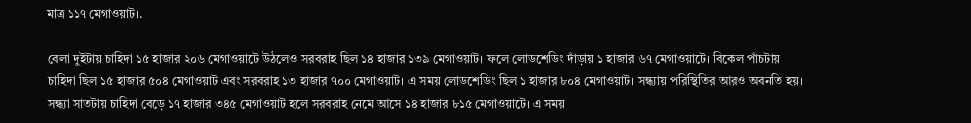মাত্র ১১৭ মেগাওয়াট।.

বেলা দুইটায় চাহিদা ১৫ হাজার ২০৬ মেগাওয়াটে উঠলেও সরবরাহ ছিল ১৪ হাজার ১৩৯ মেগাওয়াট। ফলে লোডশেডিং দাঁড়ায় ১ হাজার ৬৭ মেগাওয়াটে। বিকেল পাঁচটায় চাহিদা ছিল ১৫ হাজার ৫০৪ মেগাওয়াট এবং সরবরাহ ১৩ হাজার ৭০০ মেগাওয়াট। এ সময় লোডশেডিং ছিল ১ হাজার ৮০৪ মেগাওয়াট। সন্ধ্যায় পরিস্থিতির আরও অবনতি হয়। সন্ধ্যা সাতটায় চাহিদা বেড়ে ১৭ হাজার ৩৪৫ মেগাওয়াট হলে সরবরাহ নেমে আসে ১৪ হাজার ৮১৫ মেগাওয়াটে। এ সময়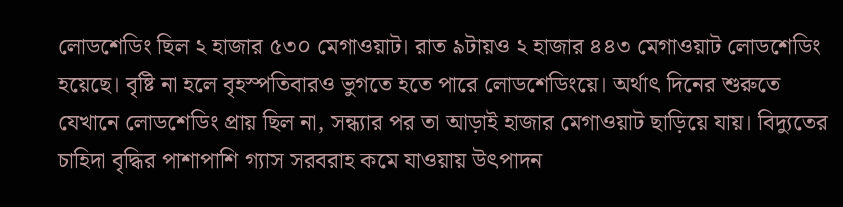লোডশেডিং ছিল ২ হাজার ৫৩০ মেগাওয়াট। রাত ৯টায়ও ২ হাজার ৪৪৩ মেগাওয়াট লোডশেডিং হয়েছে। বৃষ্টি না হলে বৃহস্পতিবারও ভুগতে হতে পারে লোডশেডিংয়ে। অর্থাৎ দিনের শুরুতে যেখানে লোডশেডিং প্রায় ছিল না, সন্ধ্যার পর তা আড়াই হাজার মেগাওয়াট ছাড়িয়ে যায়। বিদ্যুতের চাহিদা বৃদ্ধির পাশাপাশি গ্যাস সরবরাহ কমে যাওয়ায় উৎপাদন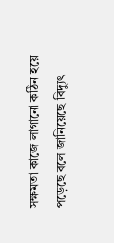সক্ষমতা কাজে লাগানো কঠিন হয়ে পড়েছে বলে জানিয়েছে বিদ্যুৎ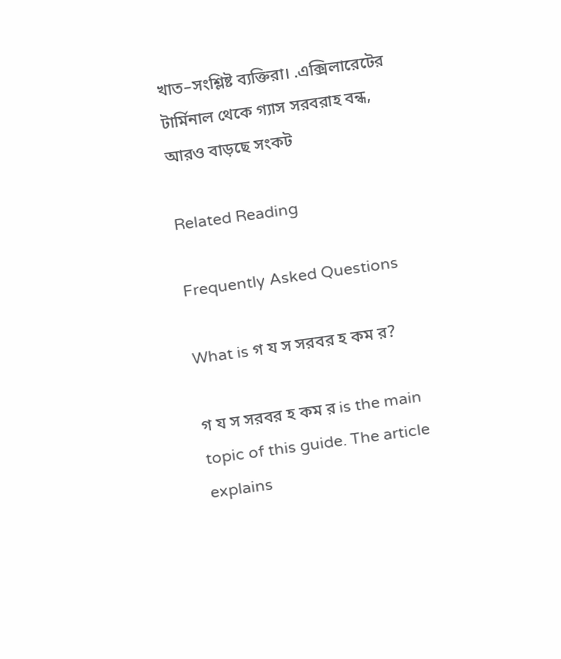খাত–সংশ্লিষ্ট ব্যক্তিরা। .এক্সিলারেটের টার্মিনাল থেকে গ্যাস সরবরাহ বন্ধ, আরও বাড়ছে সংকট

Related Reading

Frequently Asked Questions

What is গ য স সরবর হ কম র?

গ য স সরবর হ কম র is the main topic of this guide. The article explains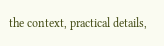the context, practical details,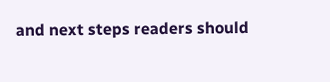and next steps readers should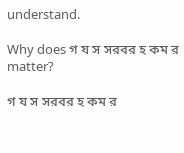understand.

Why does গ য স সরবর হ কম র matter?

গ য স সরবর হ কম র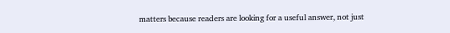matters because readers are looking for a useful answer, not just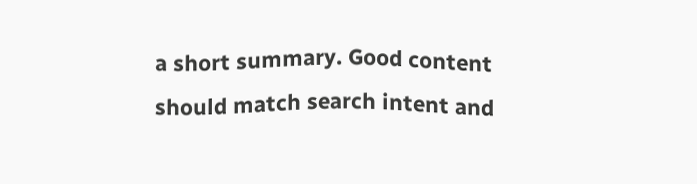a short summary. Good content should match search intent and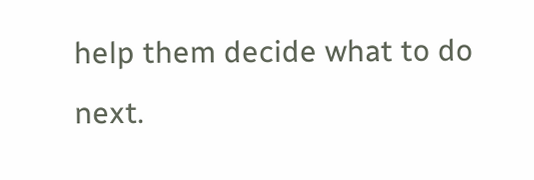help them decide what to do next.